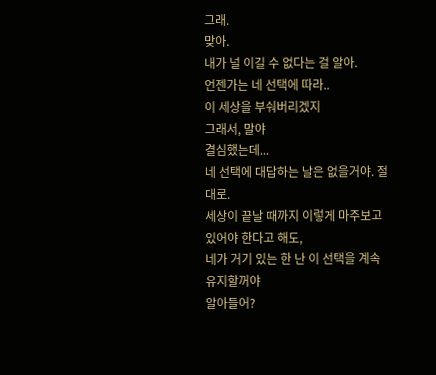그래.
맞아.
내가 널 이길 수 없다는 걸 알아.
언젠가는 네 선택에 따라..
이 세상을 부숴버리겠지
그래서, 말야
결심했는데...
네 선택에 대답하는 날은 없을거야. 절대로.
세상이 끝날 때까지 이렇게 마주보고 있어야 한다고 해도,
네가 거기 있는 한 난 이 선택을 계속 유지할꺼야
알아들어?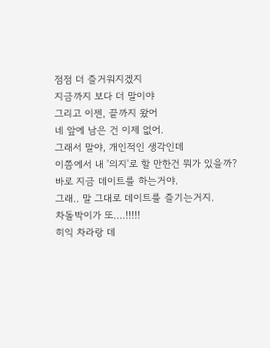점점 더 즐거워지겠지
지금까지 보다 더 말이야
그리고 이젠, 끝까지 왔어
네 앞에 남은 건 이제 없어.
그래서 말야, 개인적인 생각인데
이쯤에서 내 '의지'로 할 만한건 뭐가 있을까?
바로 지금 데이트를 하는거야.
그래.. 말 그대로 데이트를 즐기는거지.
차돌박이가 또....!!!!!
히익 차라랑 데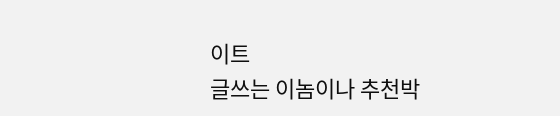이트
글쓰는 이놈이나 추천박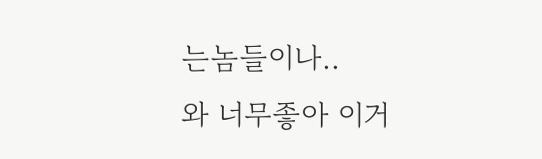는놈들이나..
와 너무좋아 이거